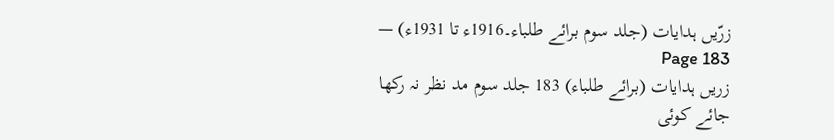زرّیں ہدایات (جلد سوم برائے طلباء۔1916ء تا 1931ء) — Page 183
زریں ہدایات (برائے طلباء) 183 جلد سوم مد نظر نہ رکھا جائے کوئی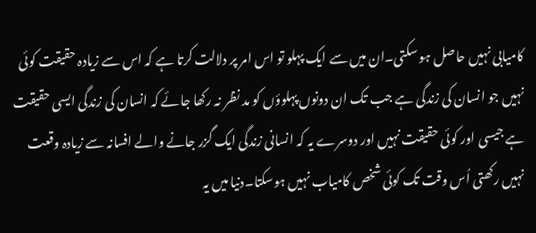کامیابی نہیں حاصل ہو سکتی۔ان میں سے ایک پہلو تو اس امر پر دلالت کرتا ہے کہ اس سے زیادہ حقیقت کوئی نہیں جو انسان کی زندگی ہے جب تک ان دونوں پہلوؤں کو مد نظر نہ رکھا جائے کہ انسان کی زندگی ایسی حقیقت ہے جیسی اور کوئی حقیقت نہیں اور دوسرے یہ کہ انسانی زندگی ایک گزر جانے والے افسانہ سے زیادہ وقعت نہیں رکھتی اُس وقت تک کوئی شخص کامیاب نہیں ہوسکتا۔دنیا میں یہ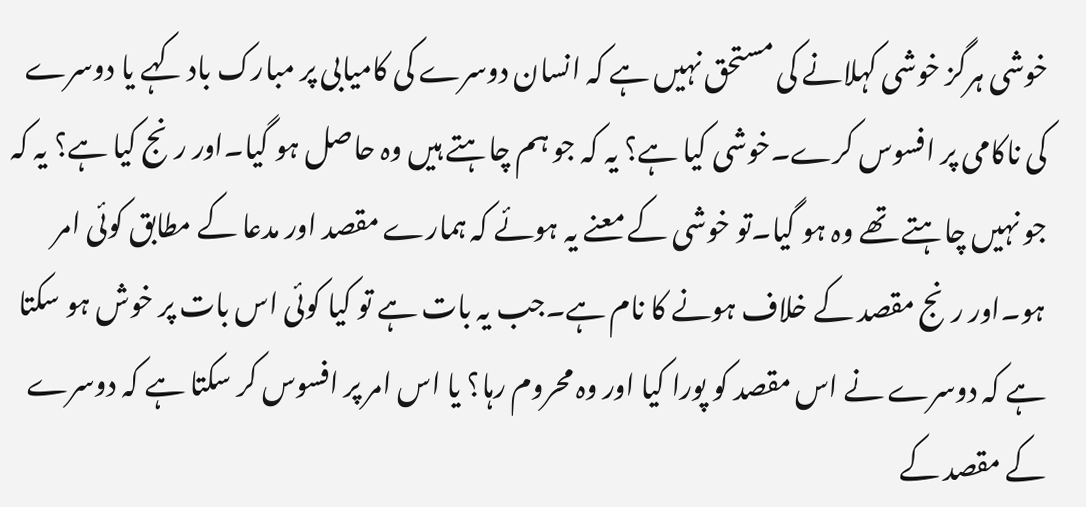خوشی ہرگز خوشی کہلانے کی مستحق نہیں ہے کہ انسان دوسرے کی کامیابی پر مبارک باد کہے یا دوسرے کی ناکامی پر افسوس کرے۔خوشی کیا ہے؟ یہ کہ جو ہم چاہتے ہیں وہ حاصل ہو گیا۔اور رنج کیا ہے؟ یہ کہ جو نہیں چاہتے تھے وہ ہو گیا۔تو خوشی کے معنے یہ ہوئے کہ ہمارے مقصد اور مدعا کے مطابق کوئی امر ہو۔اور رنج مقصد کے خلاف ہونے کا نام ہے۔جب یہ بات ہے تو کیا کوئی اس بات پر خوش ہو سکتا ہے کہ دوسرے نے اس مقصد کو پورا کیا اور وہ محروم رہا؟ یا اس امر پر افسوس کر سکتا ہے کہ دوسرے کے مقصد کے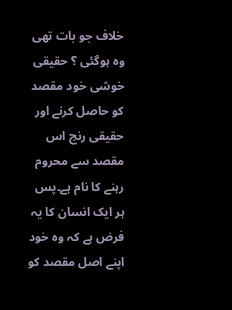خلاف جو بات تھی وہ ہوگئی ؟ حقیقی خوشی خود مقصد کو حاصل کرنے اور حقیقی رنج اس مقصد سے محروم رہنے کا نام ہے۔پس ہر ایک انسان کا یہ فرض ہے کہ وہ خود اپنے اصل مقصد کو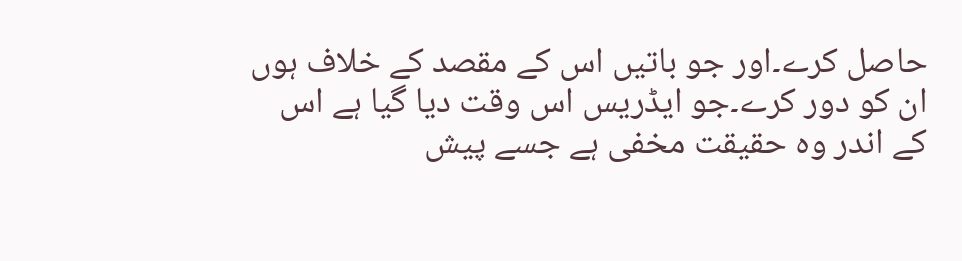حاصل کرے۔اور جو باتیں اس کے مقصد کے خلاف ہوں ان کو دور کرے۔جو ایڈریس اس وقت دیا گیا ہے اس کے اندر وہ حقیقت مخفی ہے جسے پیش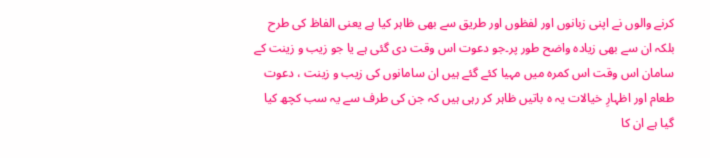کرنے والوں نے اپنی زبانوں اور لفظوں اور طریق سے بھی ظاہر کیا ہے یعنی الفاظ کی طرح بلکہ ان سے بھی زیادہ واضح طور پر۔جو دعوت اس وقت دی گئی ہے یا جو زیب و زینت کے سامان اس وقت اس کمرہ میں مہیا کئے گئے ہیں ان سامانوں کی زیب و زینت ، دعوت طعام اور اظہارِ خیالات یہ ہ باتیں ظاہر کر رہی ہیں کہ جن کی طرف سے یہ سب کچھ کیا گیا ہے ان کا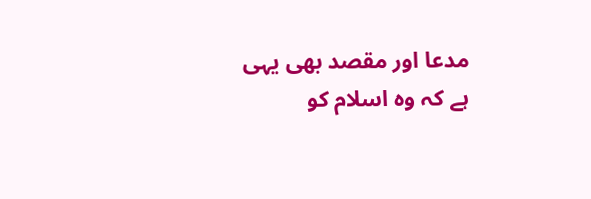مدعا اور مقصد بھی یہی ہے کہ وہ اسلام کو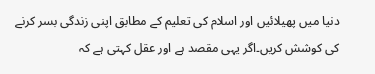دنیا میں پھیلائیں اور اسلام کی تعلیم کے مطابق اپنی زندگی بسر کرنے کی کوشش کریں۔اگر یہی مقصد ہے اور عقل کہتی ہے کہ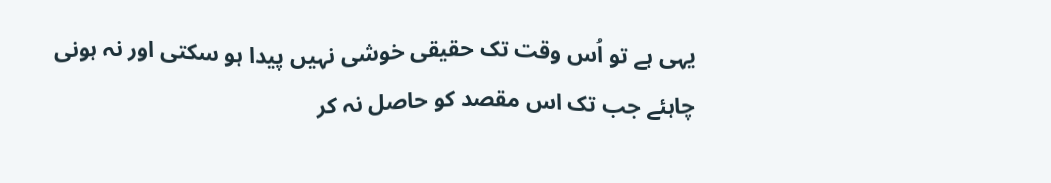یہی ہے تو اُس وقت تک حقیقی خوشی نہیں پیدا ہو سکتی اور نہ ہونی چاہئے جب تک اس مقصد کو حاصل نہ کر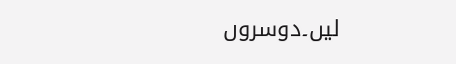لیں۔دوسروں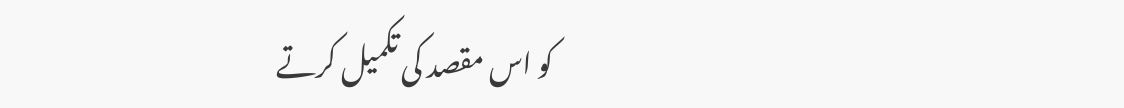کو اس مقصد کی تکمیل کرتے